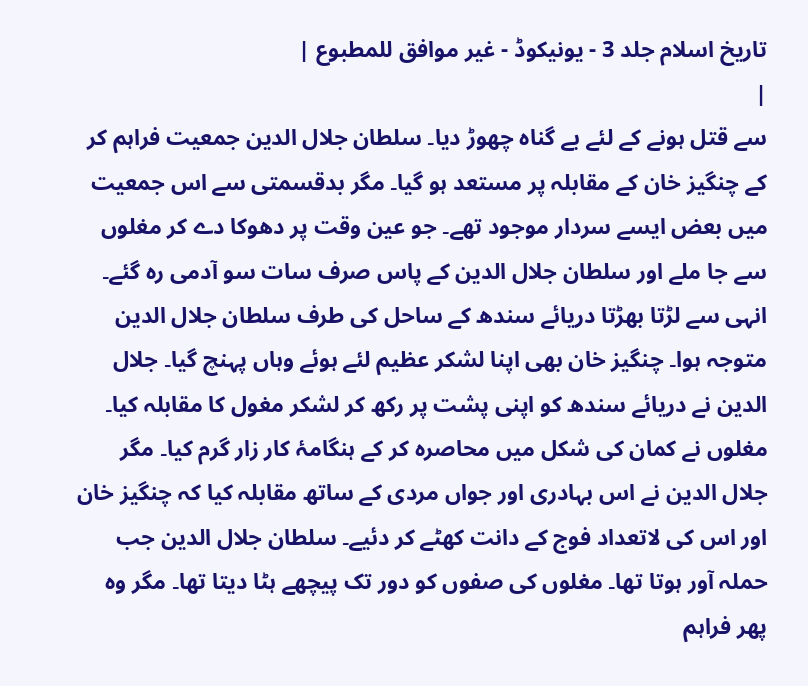تاریخ اسلام جلد 3 - یونیکوڈ - غیر موافق للمطبوع |
|
سے قتل ہونے کے لئے بے گناہ چھوڑ دیا۔ سلطان جلال الدین جمعیت فراہم کر کے چنگیز خان کے مقابلہ پر مستعد ہو گیا۔ مگر بدقسمتی سے اس جمعیت میں بعض ایسے سردار موجود تھے۔ جو عین وقت پر دھوکا دے کر مغلوں سے جا ملے اور سلطان جلال الدین کے پاس صرف سات سو آدمی رہ گئے۔ انہی سے لڑتا بھڑتا دریائے سندھ کے ساحل کی طرف سلطان جلال الدین متوجہ ہوا۔ چنگیز خان بھی اپنا لشکر عظیم لئے ہوئے وہاں پہنچ گیا۔ جلال الدین نے دریائے سندھ کو اپنی پشت پر رکھ کر لشکر مغول کا مقابلہ کیا۔ مغلوں نے کمان کی شکل میں محاصرہ کر کے ہنگامۂ کار زار گرم کیا۔ مگر جلال الدین نے اس بہادری اور جواں مردی کے ساتھ مقابلہ کیا کہ چنگیز خان اور اس کی لاتعداد فوج کے دانت کھٹے کر دئیے۔ سلطان جلال الدین جب حملہ آور ہوتا تھا۔ مغلوں کی صفوں کو دور تک پیچھے ہٹا دیتا تھا۔ مگر وہ پھر فراہم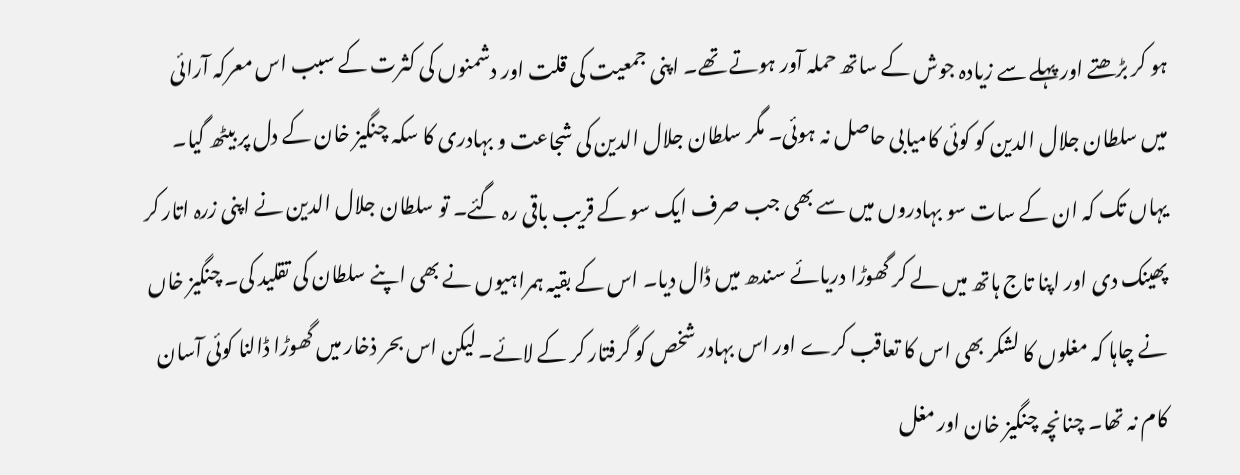ہو کر بڑھتے اور پہلے سے زیادہ جوش کے ساتھ حملہ آور ہوتے تھے۔ اپنی جمعیت کی قلت اور دشمنوں کی کثرت کے سبب اس معرکہ آرائی میں سلطان جلال الدین کو کوئی کامیابی حاصل نہ ہوئی۔ مگر سلطان جلال الدین کی شجاعت و بہادری کا سکہ چنگیز خان کے دل پر بیٹھ گیا۔ یہاں تک کہ ان کے سات سو بہادروں میں سے بھی جب صرف ایک سو کے قریب باقی رہ گئے۔ تو سلطان جلال الدین نے اپنی زرہ اتار کر پھینک دی اور اپنا تاج ہاتھ میں لے کر گھوڑا دریائے سندھ میں ڈال دیا۔ اس کے بقیہ ہمراہیوں نے بھی اپنے سلطان کی تقلید کی۔ چنگیز خاں نے چاہا کہ مغلوں کا لشکر بھی اس کا تعاقب کرے اور اس بہادر شخص کو گرفتار کر کے لائے۔ لیکن اس بحر ذخار میں گھوڑا ڈالنا کوئی آسان کام نہ تھا۔ چنانچہ چنگیز خان اور مغل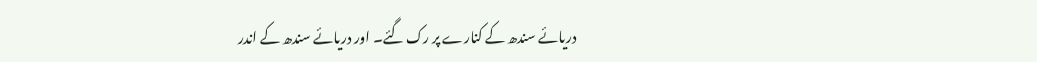دریائے سندھ کے کنارے پر رک گئے۔ اور دریائے سندھ کے اندر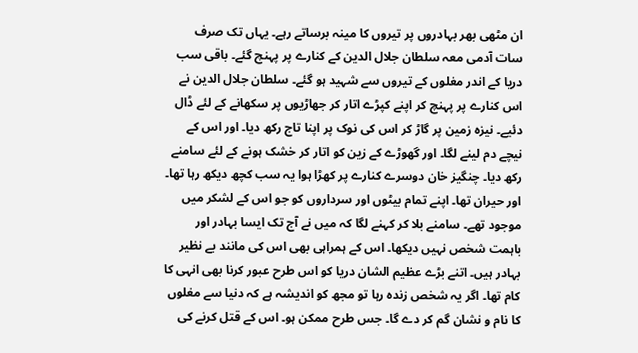ان مٹھی بھر بہادروں پر تیروں کا مینہ برساتے رہے۔ یہاں تک صرف سات آدمی معہ سلطان جلال الدین کے کنارے پر پہنچ گئے۔ باقی سب دریا کے اندر مغلوں کے تیروں سے شہید ہو گئے۔ سلطان جلال الدین نے اس کنارے پر پہنچ کر اپنے کپڑے اتار کر جھاڑیوں پر سکھانے کے لئے ڈال دئیے۔ نیزہ زمین پر گاڑ کر اس کی نوک پر اپنا تاج رکھ دیا۔ اور اس کے نیچے دم لینے لگا۔ اور گھوڑے کے زین کو اتار کر خشک ہونے کے لئے سامنے رکھ دیا۔ چنگیز خان دوسرے کنارے پر کھڑا ہوا یہ سب کچھ دیکھ رہا تھا۔ اور حیران تھا۔ اپنے تمام بیٹوں اور سرداروں کو جو اس کے لشکر میں موجود تھے۔ سامنے بلا کر کہنے لگا کہ میں نے آج تک ایسا بہادر اور باہمت شخص نہیں دیکھا۔ اس کے ہمراہی بھی اس کی مانند بے نظیر بہادر ہیں۔ اتنے بڑے عظیم الشان دریا کو اس طرح عبور کرنا بھی انہی کا کام تھا۔ اگر یہ شخص زندہ رہا تو مجھ کو اندیشہ ہے کہ دنیا سے مغلوں کا نام و نشان گم کر دے گا۔ جس طرح ممکن ہو۔ اس کے قتل کرنے کی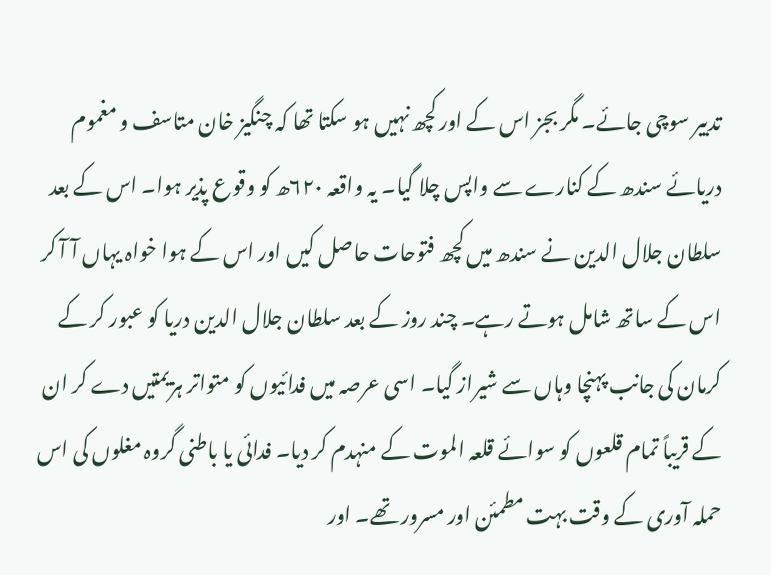تدبیر سوچی جائے۔ مگر بجز اس کے اور کچھ نہیں ہو سکتا تھا کہ چنگیز خان متاسف و مغموم دریائے سندھ کے کنارے سے واپس چلا گیا۔ یہ واقعہ ۶۲۰ھ کو وقوع پذیر ہوا۔ اس کے بعد سلطان جلال الدین نے سندھ میں کچھ فتوحات حاصل کیں اور اس کے ہوا خواہ یہاں آ آ کر اس کے ساتھ شامل ہوتے رہے۔ چند روز کے بعد سلطان جلال الدین دریا کو عبور کر کے کرمان کی جانب پہنچا وہاں سے شیراز گیا۔ اسی عرصہ میں فدائیوں کو متواتر ہزیمتیں دے کر ان کے قریباً تمام قلعوں کو سوائے قلعہ الموت کے منہدم کر دیا۔ فدائی یا باطنی گروہ مغلوں کی اس حملہ آوری کے وقت بہت مطمئن اور مسرور تھے۔ اور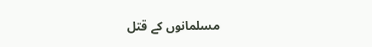مسلمانوں کے قتل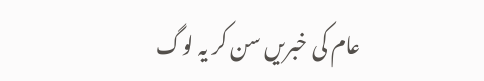عام کی خبریں سن کر یہ لوگ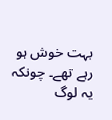بہت خوش ہو رہے تھے۔ چونکہ یہ لوگ